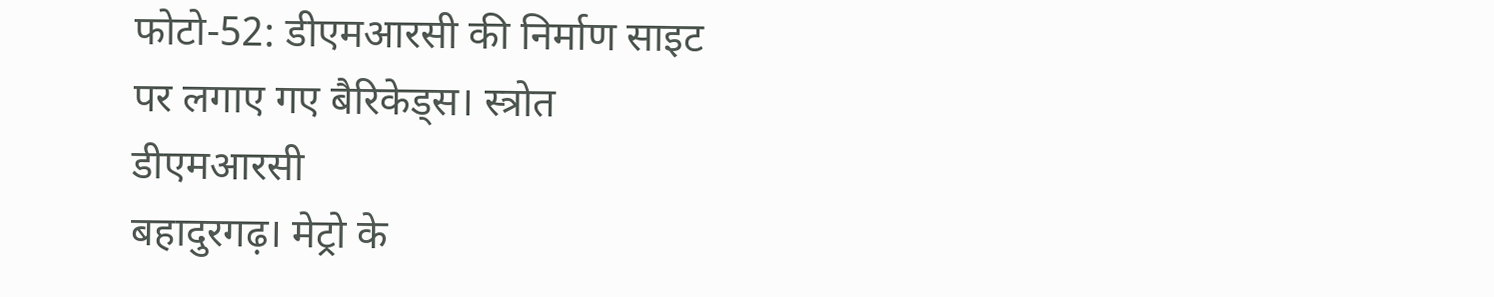फोटो-52: डीएमआरसी की निर्माण साइट पर लगाए गए बैरिकेड्स। स्त्रोत डीएमआरसी
बहादुरगढ़। मेट्रो के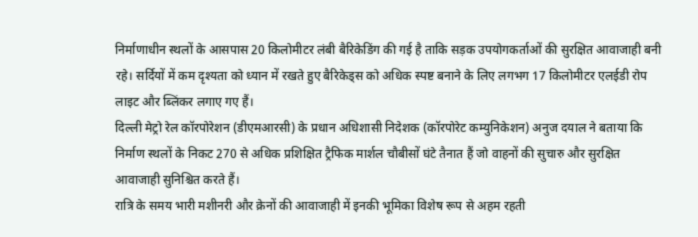निर्माणाधीन स्थलों के आसपास 20 किलोमीटर लंबी बैरिकेडिंग की गई है ताकि सड़क उपयोगकर्ताओं की सुरक्षित आवाजाही बनी रहे। सर्दियों में कम दृश्यता को ध्यान में रखते हुए बैरिकेड्स को अधिक स्पष्ट बनाने के लिए लगभग 17 किलोमीटर एलईडी रोप लाइट और ब्लिंकर लगाए गए हैं।
दिल्ली मेट्रो रेल कॉरपोरेशन (डीएमआरसी) के प्रधान अधिशासी निदेशक (कॉरपोरेट कम्युनिकेशन) अनुज दयाल ने बताया कि निर्माण स्थलों के निकट 270 से अधिक प्रशिक्षित ट्रैफिक मार्शल चौबीसों घंटे तैनात हैं जो वाहनों की सुचारु और सुरक्षित आवाजाही सुनिश्चित करते हैं।
रात्रि के समय भारी मशीनरी और क्रेनों की आवाजाही में इनकी भूमिका विशेष रूप से अहम रहती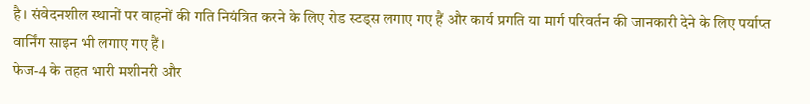है। संवेदनशील स्थानों पर वाहनों की गति नियंत्रित करने के लिए रोड स्टड्स लगाए गए हैं और कार्य प्रगति या मार्ग परिवर्तन की जानकारी देने के लिए पर्याप्त वार्निंग साइन भी लगाए गए हैं।
फेज-4 के तहत भारी मशीनरी और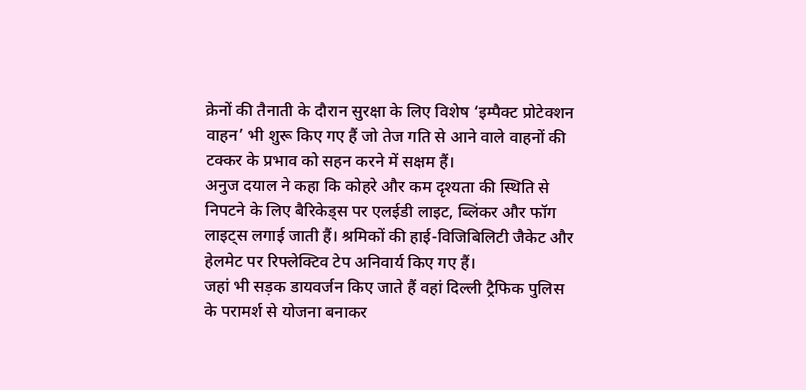क्रेनों की तैनाती के दौरान सुरक्षा के लिए विशेष ‘इम्पैक्ट प्रोटेक्शन वाहन’ भी शुरू किए गए हैं जो तेज गति से आने वाले वाहनों की टक्कर के प्रभाव को सहन करने में सक्षम हैं।
अनुज दयाल ने कहा कि कोहरे और कम दृश्यता की स्थिति से निपटने के लिए बैरिकेड्स पर एलईडी लाइट, ब्लिंकर और फॉग लाइट्स लगाई जाती हैं। श्रमिकों की हाई-विजिबिलिटी जैकेट और हेलमेट पर रिफ्लेक्टिव टेप अनिवार्य किए गए हैं।
जहां भी सड़क डायवर्जन किए जाते हैं वहां दिल्ली ट्रैफिक पुलिस के परामर्श से योजना बनाकर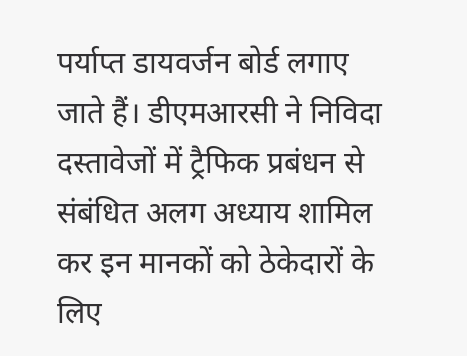पर्याप्त डायवर्जन बोर्ड लगाए जाते हैं। डीएमआरसी ने निविदा दस्तावेजों में ट्रैफिक प्रबंधन से संबंधित अलग अध्याय शामिल कर इन मानकों को ठेकेदारों के लिए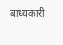बाध्यकारी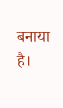बनाया है।